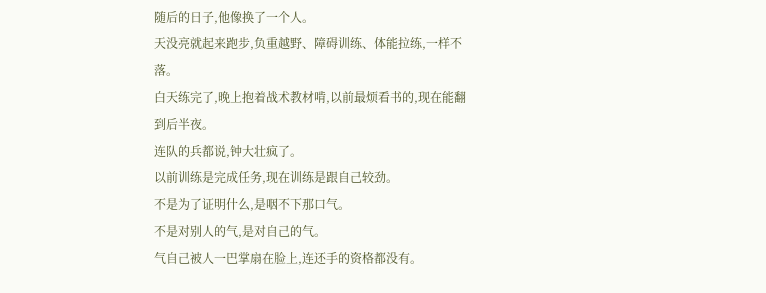随后的日子,他像换了一个人。
天没亮就起来跑步,负重越野、障碍训练、体能拉练,一样不落。
白天练完了,晚上抱着战术教材啃,以前最烦看书的,现在能翻到后半夜。
连队的兵都说,钟大壮疯了。
以前训练是完成任务,现在训练是跟自己较劲。
不是为了证明什么,是咽不下那口气。
不是对别人的气,是对自己的气。
气自己被人一巴掌扇在脸上,连还手的资格都没有。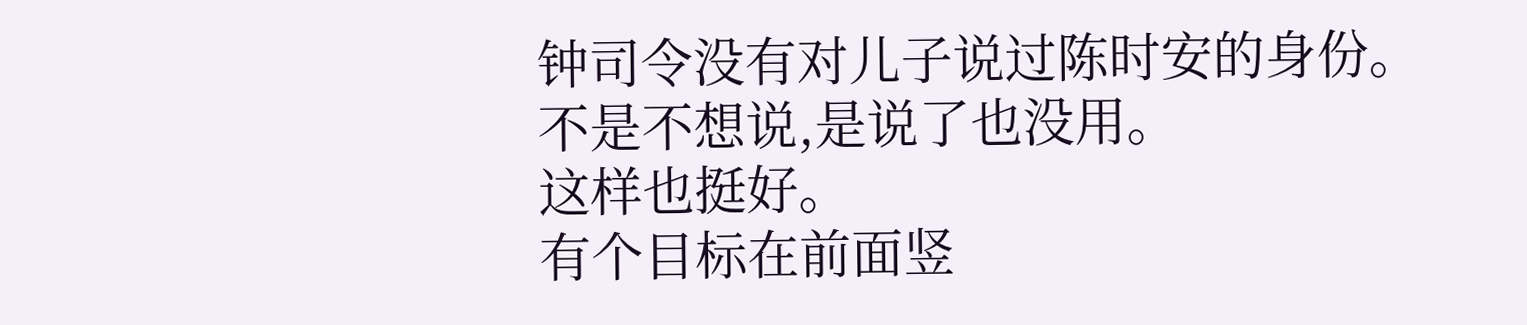钟司令没有对儿子说过陈时安的身份。
不是不想说,是说了也没用。
这样也挺好。
有个目标在前面竖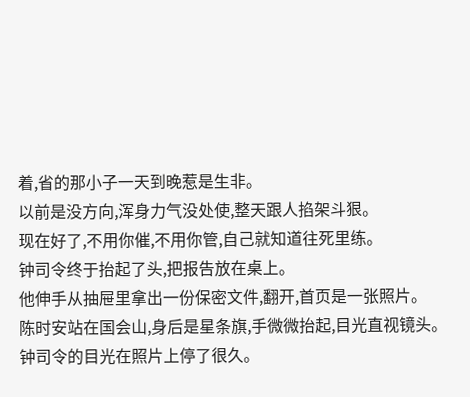着,省的那小子一天到晚惹是生非。
以前是没方向,浑身力气没处使,整天跟人掐架斗狠。
现在好了,不用你催,不用你管,自己就知道往死里练。
钟司令终于抬起了头,把报告放在桌上。
他伸手从抽屉里拿出一份保密文件,翻开,首页是一张照片。
陈时安站在国会山,身后是星条旗,手微微抬起,目光直视镜头。
钟司令的目光在照片上停了很久。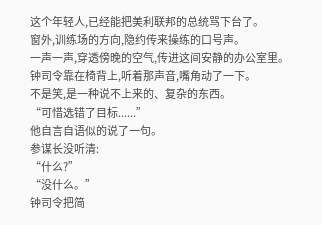这个年轻人,已经能把美利联邦的总统骂下台了。
窗外,训练场的方向,隐约传来操练的口号声。
一声一声,穿透傍晚的空气,传进这间安静的办公室里。
钟司令靠在椅背上,听着那声音,嘴角动了一下。
不是笑,是一种说不上来的、复杂的东西。
“可惜选错了目标......”
他自言自语似的说了一句。
参谋长没听清:
“什么?”
“没什么。”
钟司令把简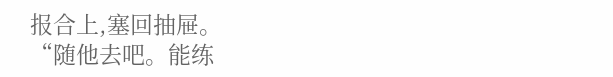报合上,塞回抽屉。
“随他去吧。能练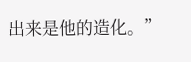出来是他的造化。”